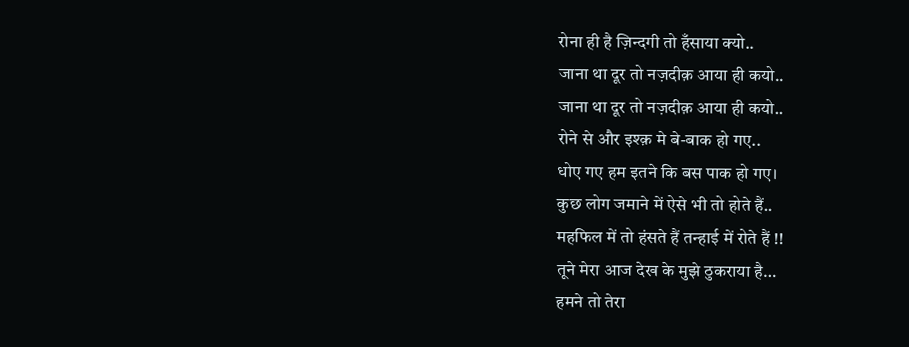रोना ही है ज़िन्दगी तो हँसाया क्यो..
जाना था दूर तो नज़दीक़ आया ही कयो..
जाना था दूर तो नज़दीक़ आया ही कयो..
रोने से और इश्क़ मे बे-बाक हो गए..
धोए गए हम इतने कि बस पाक हो गए।
कुछ लोग जमाने में ऐसे भी तो होते हैं..
महफिल में तो हंसते हैं तन्हाई में रोते हैं !!
तूने मेरा आज देख के मुझे ठुकराया है…
हमने तो तेरा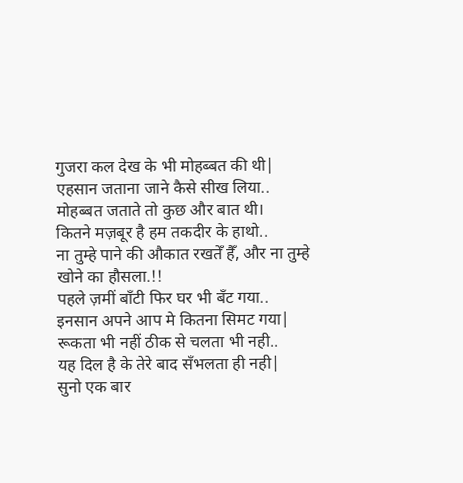गुजरा कल देख के भी मोहब्बत की थी|
एहसान जताना जाने कैसे सीख लिया..
मोहब्बत जताते तो कुछ और बात थी।
कितने मज़बूर है हम तकदीर के हाथो..
ना तुम्हे पाने की औकात रखतेँ हैँ, और ना तुम्हे खोने का हौसला.!!
पहले ज़मीं बाँटी फिर घर भी बँट गया..
इनसान अपने आप मे कितना सिमट गया|
रूकता भी नहीं ठीक से चलता भी नही..
यह दिल है के तेरे बाद सँभलता ही नही|
सुनो एक बार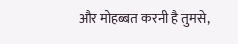और मोहब्बत करनी है तुमसे,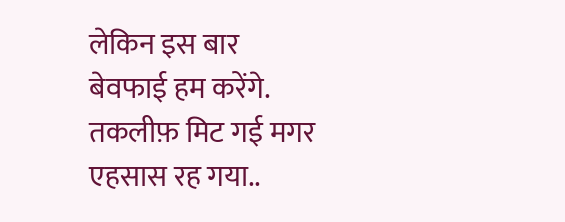लेकिन इस बार बेवफाई हम करेंगे.
तकलीफ़ मिट गई मगर एहसास रह गया..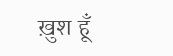ख़ुश हूँ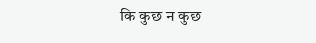कि कुछ न कुछ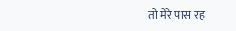तो मेरे पास रह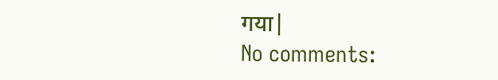गया|
No comments: